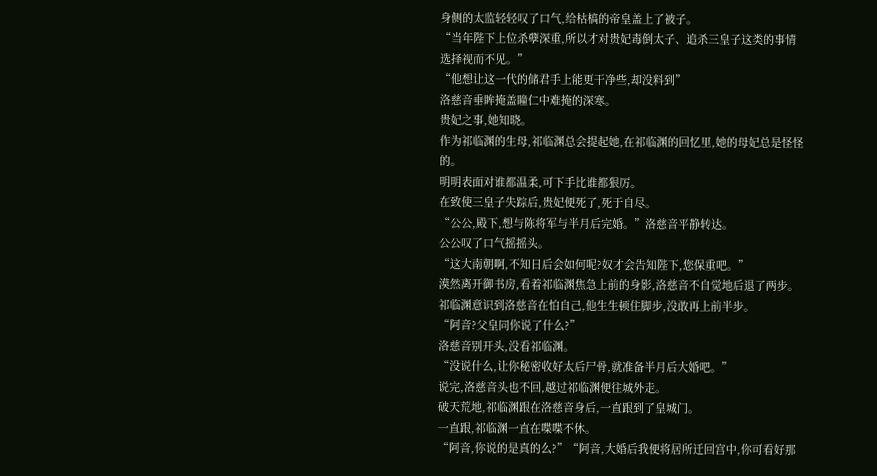身侧的太监轻轻叹了口气,给枯槁的帝皇盖上了被子。
“当年陛下上位杀孽深重,所以才对贵妃毒倒太子、追杀三皇子这类的事情选择视而不见。”
“他想让这一代的储君手上能更干净些,却没料到”
洛慈音垂眸掩盖瞳仁中难掩的深寒。
贵妃之事,她知晓。
作为祁临渊的生母,祁临渊总会提起她,在祁临渊的回忆里,她的母妃总是怪怪的。
明明表面对谁都温柔,可下手比谁都狠厉。
在致使三皇子失踪后,贵妃便死了,死于自尽。
“公公,殿下,想与陈将军与半月后完婚。”洛慈音平静转达。
公公叹了口气摇摇头。
“这大南朝啊,不知日后会如何呢?奴才会告知陛下,您保重吧。”
漠然离开御书房,看着祁临渊焦急上前的身影,洛慈音不自觉地后退了两步。
祁临渊意识到洛慈音在怕自己,他生生顿住脚步,没敢再上前半步。
“阿音?父皇同你说了什么?”
洛慈音别开头,没看祁临渊。
“没说什么,让你秘密收好太后尸骨,就准备半月后大婚吧。”
说完,洛慈音头也不回,越过祁临渊便往城外走。
破天荒地,祁临渊跟在洛慈音身后,一直跟到了皇城门。
一直跟,祁临渊一直在喋喋不休。
“阿音,你说的是真的么?”“阿音,大婚后我便将居所迁回宫中,你可看好那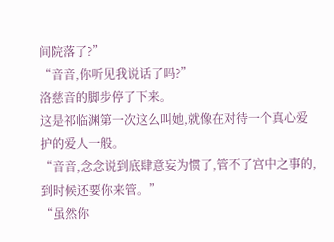间院落了?”
“音音,你听见我说话了吗?”
洛慈音的脚步停了下来。
这是祁临渊第一次这么叫她,就像在对待一个真心爱护的爱人一般。
“音音,念念说到底肆意妄为惯了,管不了宫中之事的,到时候还要你来管。”
“虽然你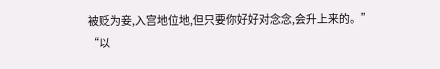被贬为妾,入宫地位地,但只要你好好对念念,会升上来的。”
“以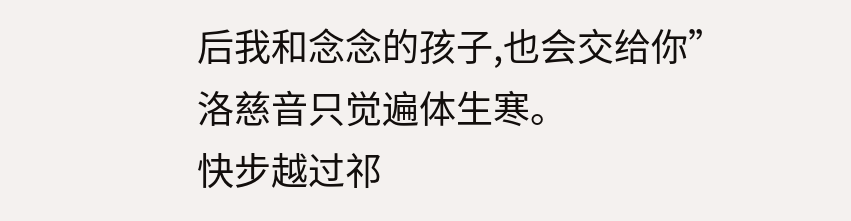后我和念念的孩子,也会交给你”
洛慈音只觉遍体生寒。
快步越过祁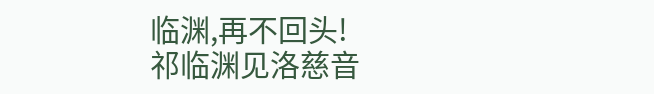临渊,再不回头!
祁临渊见洛慈音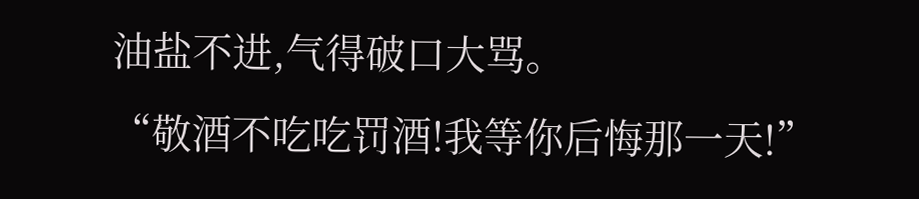油盐不进,气得破口大骂。
“敬酒不吃吃罚酒!我等你后悔那一天!”